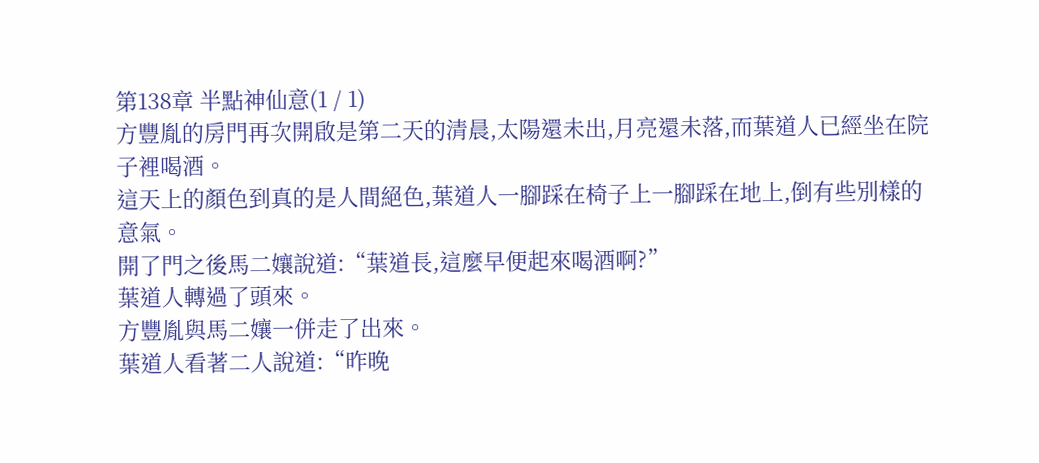第138章 半點神仙意(1 / 1)
方豐胤的房門再次開啟是第二天的清晨,太陽還未出,月亮還未落,而葉道人已經坐在院子裡喝酒。
這天上的顏色到真的是人間絕色,葉道人一腳踩在椅子上一腳踩在地上,倒有些別樣的意氣。
開了門之後馬二孃說道:“葉道長,這麼早便起來喝酒啊?”
葉道人轉過了頭來。
方豐胤與馬二孃一併走了出來。
葉道人看著二人說道:“昨晚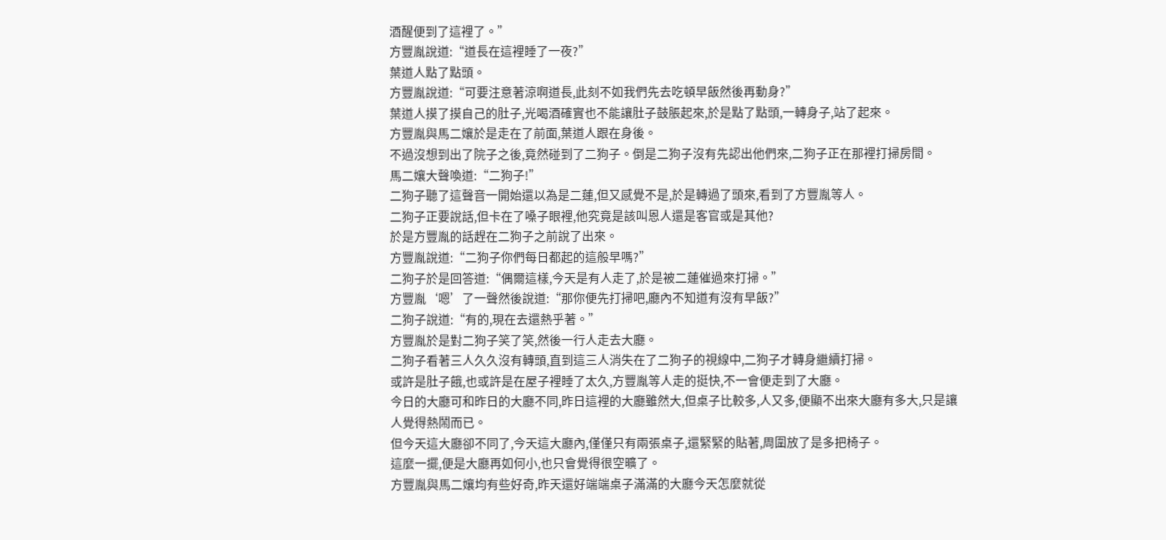酒醒便到了這裡了。”
方豐胤說道:“道長在這裡睡了一夜?”
葉道人點了點頭。
方豐胤說道:“可要注意著涼啊道長,此刻不如我們先去吃頓早飯然後再動身?”
葉道人摸了摸自己的肚子,光喝酒確實也不能讓肚子鼓脹起來,於是點了點頭,一轉身子,站了起來。
方豐胤與馬二孃於是走在了前面,葉道人跟在身後。
不過沒想到出了院子之後,竟然碰到了二狗子。倒是二狗子沒有先認出他們來,二狗子正在那裡打掃房間。
馬二孃大聲喚道:“二狗子!”
二狗子聽了這聲音一開始還以為是二蓮,但又感覺不是,於是轉過了頭來,看到了方豐胤等人。
二狗子正要說話,但卡在了嗓子眼裡,他究竟是該叫恩人還是客官或是其他?
於是方豐胤的話趕在二狗子之前說了出來。
方豐胤說道:“二狗子你們每日都起的這般早嗎?”
二狗子於是回答道:“偶爾這樣,今天是有人走了,於是被二蓮催過來打掃。”
方豐胤‘嗯’了一聲然後說道:“那你便先打掃吧,廳內不知道有沒有早飯?”
二狗子說道:“有的,現在去還熱乎著。”
方豐胤於是對二狗子笑了笑,然後一行人走去大廳。
二狗子看著三人久久沒有轉頭,直到這三人消失在了二狗子的視線中,二狗子才轉身繼續打掃。
或許是肚子餓,也或許是在屋子裡睡了太久,方豐胤等人走的挺快,不一會便走到了大廳。
今日的大廳可和昨日的大廳不同,昨日這裡的大廳雖然大,但桌子比較多,人又多,便顯不出來大廳有多大,只是讓人覺得熱鬧而已。
但今天這大廳卻不同了,今天這大廳內,僅僅只有兩張桌子,還緊緊的貼著,周圍放了是多把椅子。
這麼一擺,便是大廳再如何小,也只會覺得很空曠了。
方豐胤與馬二孃均有些好奇,昨天還好端端桌子滿滿的大廳今天怎麼就從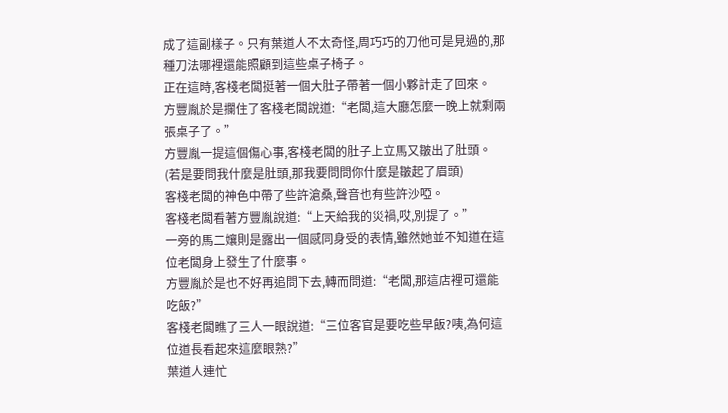成了這副樣子。只有葉道人不太奇怪,周巧巧的刀他可是見過的,那種刀法哪裡還能照顧到這些桌子椅子。
正在這時,客棧老闆挺著一個大肚子帶著一個小夥計走了回來。
方豐胤於是攔住了客棧老闆說道:“老闆,這大廳怎麼一晚上就剩兩張桌子了。”
方豐胤一提這個傷心事,客棧老闆的肚子上立馬又皺出了肚頭。(若是要問我什麼是肚頭,那我要問問你什麼是皺起了眉頭)
客棧老闆的神色中帶了些許滄桑,聲音也有些許沙啞。
客棧老闆看著方豐胤說道:“上天給我的災禍,哎,別提了。”
一旁的馬二孃則是露出一個感同身受的表情,雖然她並不知道在這位老闆身上發生了什麼事。
方豐胤於是也不好再追問下去,轉而問道:“老闆,那這店裡可還能吃飯?”
客棧老闆瞧了三人一眼說道:“三位客官是要吃些早飯?咦,為何這位道長看起來這麼眼熟?”
葉道人連忙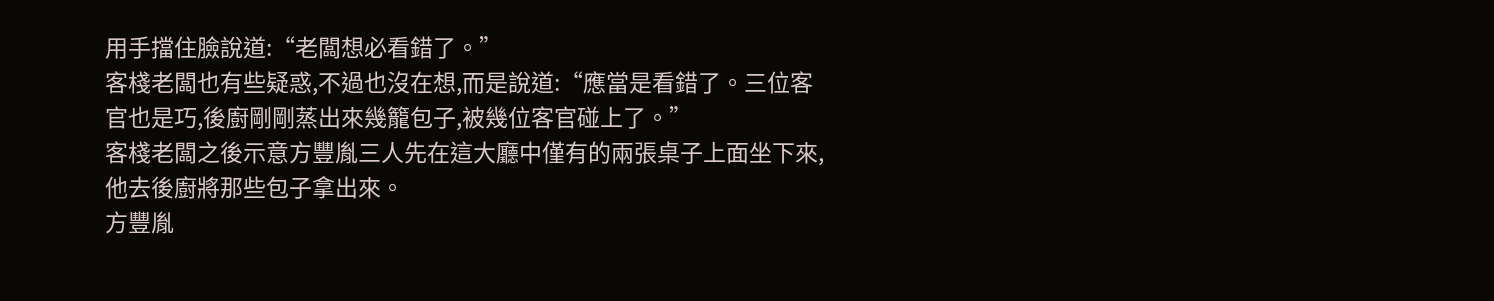用手擋住臉說道:“老闆想必看錯了。”
客棧老闆也有些疑惑,不過也沒在想,而是說道:“應當是看錯了。三位客官也是巧,後廚剛剛蒸出來幾籠包子,被幾位客官碰上了。”
客棧老闆之後示意方豐胤三人先在這大廳中僅有的兩張桌子上面坐下來,他去後廚將那些包子拿出來。
方豐胤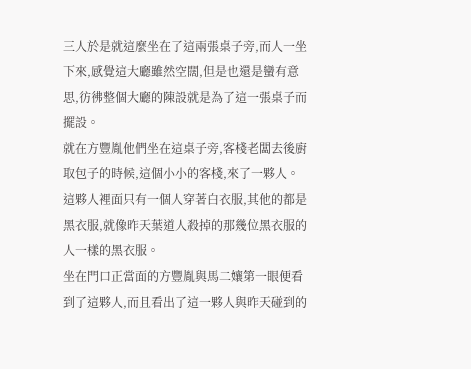三人於是就這麼坐在了這兩張桌子旁,而人一坐下來,感覺這大廳雖然空闊,但是也還是蠻有意思,彷彿整個大廳的陳設就是為了這一張桌子而擺設。
就在方豐胤他們坐在這桌子旁,客棧老闆去後廚取包子的時候,這個小小的客棧,來了一夥人。
這夥人裡面只有一個人穿著白衣服,其他的都是黑衣服,就像昨天葉道人殺掉的那幾位黑衣服的人一樣的黑衣服。
坐在門口正當面的方豐胤與馬二孃第一眼便看到了這夥人,而且看出了這一夥人與昨天碰到的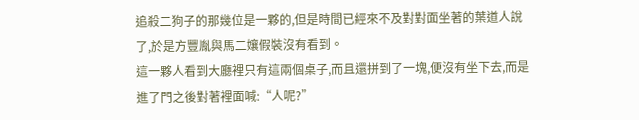追殺二狗子的那幾位是一夥的,但是時間已經來不及對對面坐著的葉道人說了,於是方豐胤與馬二孃假裝沒有看到。
這一夥人看到大廳裡只有這兩個桌子,而且還拼到了一塊,便沒有坐下去,而是進了門之後對著裡面喊:“人呢?”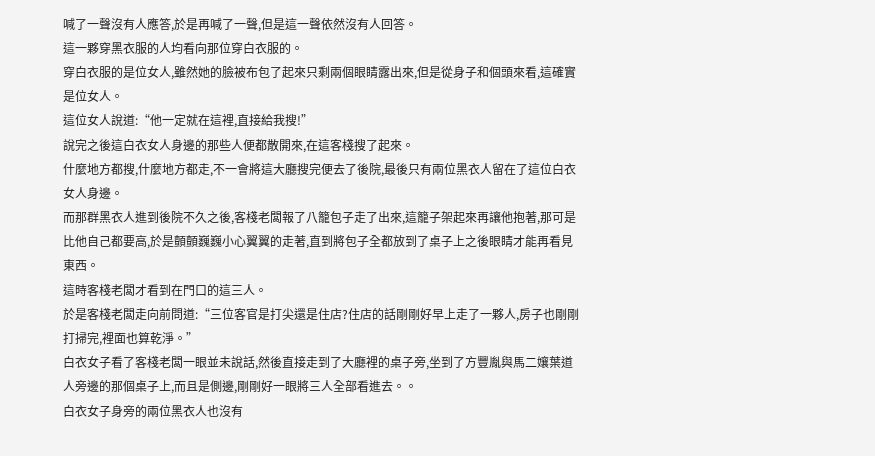喊了一聲沒有人應答,於是再喊了一聲,但是這一聲依然沒有人回答。
這一夥穿黑衣服的人均看向那位穿白衣服的。
穿白衣服的是位女人,雖然她的臉被布包了起來只剩兩個眼睛露出來,但是從身子和個頭來看,這確實是位女人。
這位女人說道:“他一定就在這裡,直接給我搜!”
說完之後這白衣女人身邊的那些人便都散開來,在這客棧搜了起來。
什麼地方都搜,什麼地方都走,不一會將這大廳搜完便去了後院,最後只有兩位黑衣人留在了這位白衣女人身邊。
而那群黑衣人進到後院不久之後,客棧老闆報了八籠包子走了出來,這籠子架起來再讓他抱著,那可是比他自己都要高,於是顫顫巍巍小心翼翼的走著,直到將包子全都放到了桌子上之後眼睛才能再看見東西。
這時客棧老闆才看到在門口的這三人。
於是客棧老闆走向前問道:“三位客官是打尖還是住店?住店的話剛剛好早上走了一夥人,房子也剛剛打掃完,裡面也算乾淨。”
白衣女子看了客棧老闆一眼並未說話,然後直接走到了大廳裡的桌子旁,坐到了方豐胤與馬二孃葉道人旁邊的那個桌子上,而且是側邊,剛剛好一眼將三人全部看進去。。
白衣女子身旁的兩位黑衣人也沒有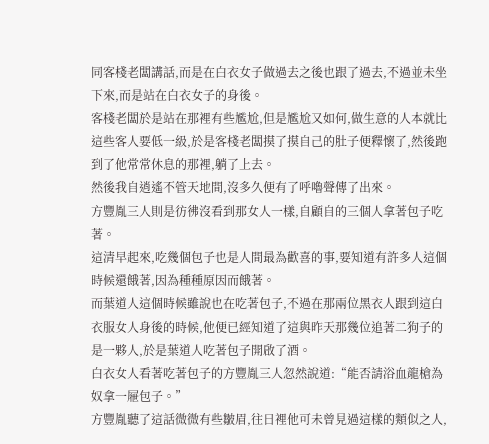同客棧老闆講話,而是在白衣女子做過去之後也跟了過去,不過並未坐下來,而是站在白衣女子的身後。
客棧老闆於是站在那裡有些尷尬,但是尷尬又如何,做生意的人本就比這些客人要低一級,於是客棧老闆摸了摸自己的肚子便釋懷了,然後跑到了他常常休息的那裡,躺了上去。
然後我自逍遙不管天地間,沒多久便有了呼嚕聲傳了出來。
方豐胤三人則是彷彿沒看到那女人一樣,自顧自的三個人拿著包子吃著。
這清早起來,吃幾個包子也是人間最為歡喜的事,要知道有許多人這個時候還餓著,因為種種原因而餓著。
而葉道人這個時候雖說也在吃著包子,不過在那兩位黑衣人跟到這白衣服女人身後的時候,他便已經知道了這與昨天那幾位追著二狗子的是一夥人,於是葉道人吃著包子開啟了酒。
白衣女人看著吃著包子的方豐胤三人忽然說道:“能否請浴血龍槍為奴拿一屜包子。”
方豐胤聽了這話微微有些皺眉,往日裡他可未曾見過這樣的類似之人,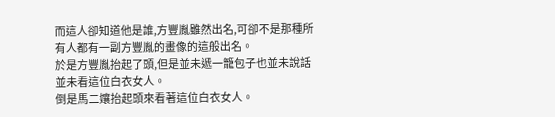而這人卻知道他是誰,方豐胤雖然出名,可卻不是那種所有人都有一副方豐胤的畫像的這般出名。
於是方豐胤抬起了頭,但是並未遞一籠包子也並未說話並未看這位白衣女人。
倒是馬二孃抬起頭來看著這位白衣女人。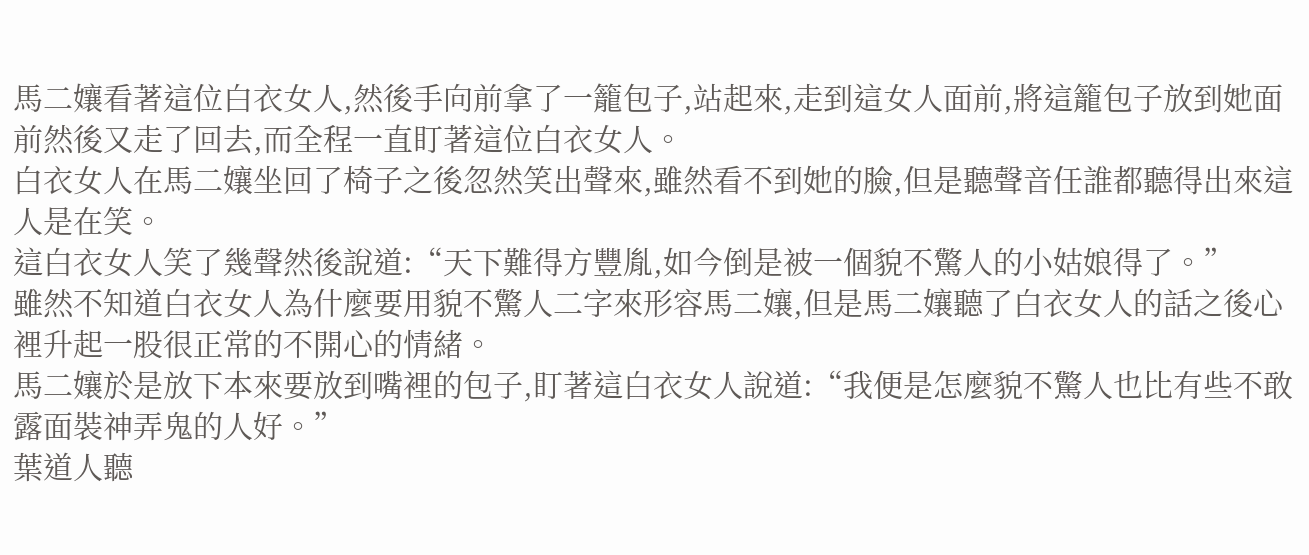馬二孃看著這位白衣女人,然後手向前拿了一籠包子,站起來,走到這女人面前,將這籠包子放到她面前然後又走了回去,而全程一直盯著這位白衣女人。
白衣女人在馬二孃坐回了椅子之後忽然笑出聲來,雖然看不到她的臉,但是聽聲音任誰都聽得出來這人是在笑。
這白衣女人笑了幾聲然後說道:“天下難得方豐胤,如今倒是被一個貌不驚人的小姑娘得了。”
雖然不知道白衣女人為什麼要用貌不驚人二字來形容馬二孃,但是馬二孃聽了白衣女人的話之後心裡升起一股很正常的不開心的情緒。
馬二孃於是放下本來要放到嘴裡的包子,盯著這白衣女人說道:“我便是怎麼貌不驚人也比有些不敢露面裝神弄鬼的人好。”
葉道人聽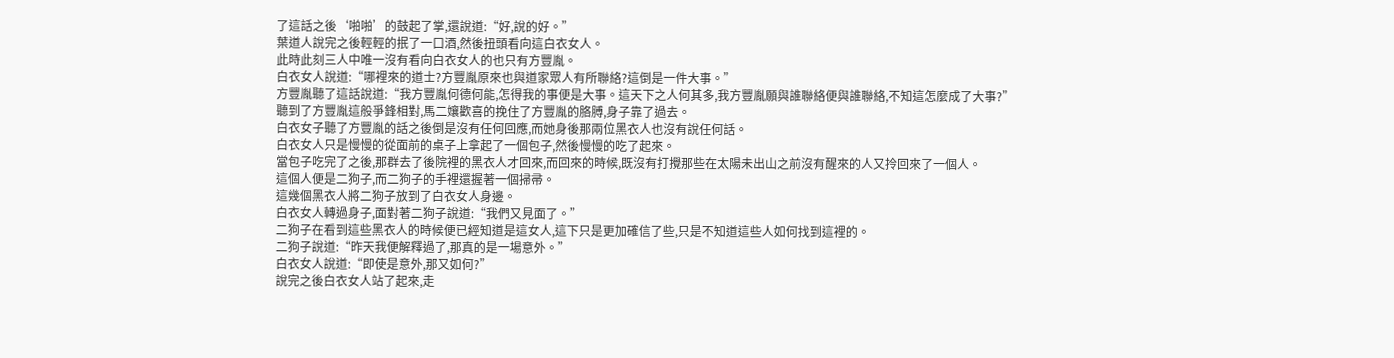了這話之後‘啪啪’的鼓起了掌,還說道:“好,說的好。”
葉道人說完之後輕輕的抿了一口酒,然後扭頭看向這白衣女人。
此時此刻三人中唯一沒有看向白衣女人的也只有方豐胤。
白衣女人說道:“哪裡來的道士?方豐胤原來也與道家眾人有所聯絡?這倒是一件大事。”
方豐胤聽了這話說道:“我方豐胤何德何能,怎得我的事便是大事。這天下之人何其多,我方豐胤願與誰聯絡便與誰聯絡,不知這怎麼成了大事?”
聽到了方豐胤這般爭鋒相對,馬二孃歡喜的挽住了方豐胤的胳膊,身子靠了過去。
白衣女子聽了方豐胤的話之後倒是沒有任何回應,而她身後那兩位黑衣人也沒有說任何話。
白衣女人只是慢慢的從面前的桌子上拿起了一個包子,然後慢慢的吃了起來。
當包子吃完了之後,那群去了後院裡的黑衣人才回來,而回來的時候,既沒有打攪那些在太陽未出山之前沒有醒來的人又拎回來了一個人。
這個人便是二狗子,而二狗子的手裡還握著一個掃帚。
這幾個黑衣人將二狗子放到了白衣女人身邊。
白衣女人轉過身子,面對著二狗子說道:“我們又見面了。”
二狗子在看到這些黑衣人的時候便已經知道是這女人,這下只是更加確信了些,只是不知道這些人如何找到這裡的。
二狗子說道:“昨天我便解釋過了,那真的是一場意外。”
白衣女人說道:“即使是意外,那又如何?”
說完之後白衣女人站了起來,走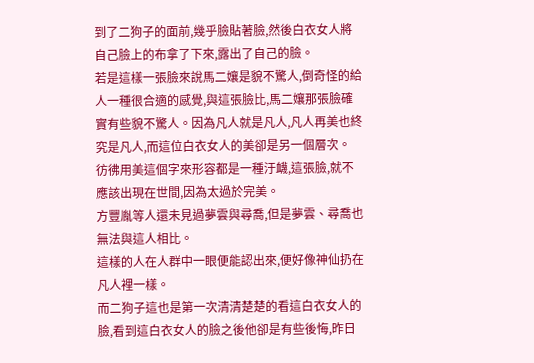到了二狗子的面前,幾乎臉貼著臉,然後白衣女人將自己臉上的布拿了下來,露出了自己的臉。
若是這樣一張臉來說馬二孃是貌不驚人,倒奇怪的給人一種很合適的感覺,與這張臉比,馬二孃那張臉確實有些貌不驚人。因為凡人就是凡人,凡人再美也終究是凡人,而這位白衣女人的美卻是另一個層次。
彷彿用美這個字來形容都是一種汙衊,這張臉,就不應該出現在世間,因為太過於完美。
方豐胤等人還未見過夢雲與尋喬,但是夢雲、尋喬也無法與這人相比。
這樣的人在人群中一眼便能認出來,便好像神仙扔在凡人裡一樣。
而二狗子這也是第一次清清楚楚的看這白衣女人的臉,看到這白衣女人的臉之後他卻是有些後悔,昨日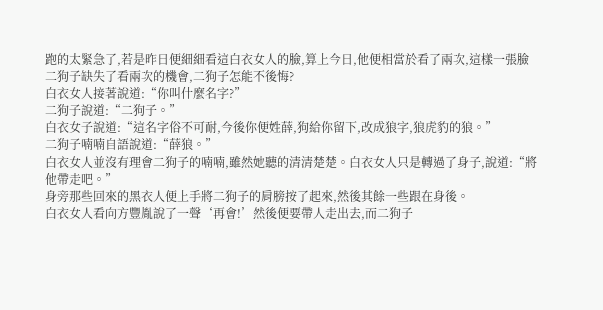跑的太緊急了,若是昨日便細細看這白衣女人的臉,算上今日,他便相當於看了兩次,這樣一張臉二狗子缺失了看兩次的機會,二狗子怎能不後悔?
白衣女人接著說道:“你叫什麼名字?”
二狗子說道:“二狗子。”
白衣女子說道:“這名字俗不可耐,今後你便姓薛,狗給你留下,改成狼字,狼虎豹的狼。”
二狗子喃喃自語說道:“薛狼。”
白衣女人並沒有理會二狗子的喃喃,雖然她聽的清清楚楚。白衣女人只是轉過了身子,說道:“將他帶走吧。”
身旁那些回來的黑衣人便上手將二狗子的肩膀按了起來,然後其餘一些跟在身後。
白衣女人看向方豐胤說了一聲‘再會!’然後便要帶人走出去,而二狗子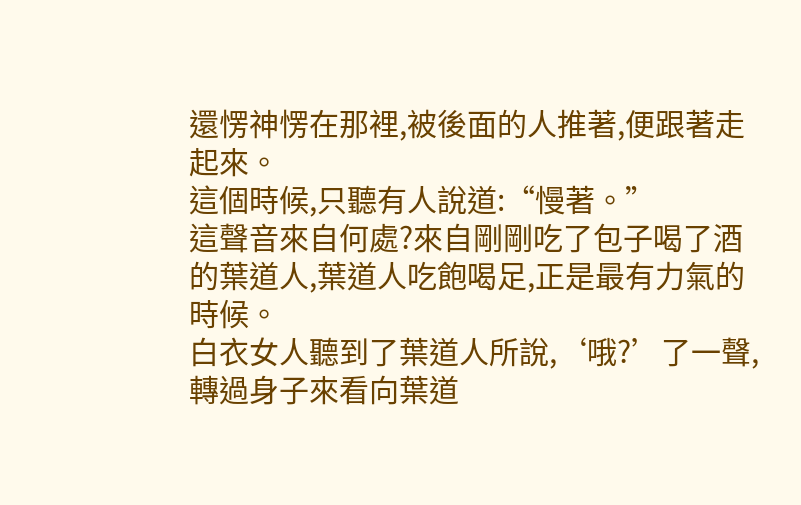還愣神愣在那裡,被後面的人推著,便跟著走起來。
這個時候,只聽有人說道:“慢著。”
這聲音來自何處?來自剛剛吃了包子喝了酒的葉道人,葉道人吃飽喝足,正是最有力氣的時候。
白衣女人聽到了葉道人所說,‘哦?’了一聲,轉過身子來看向葉道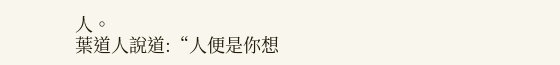人。
葉道人說道:“人便是你想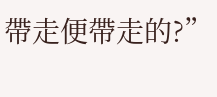帶走便帶走的?”